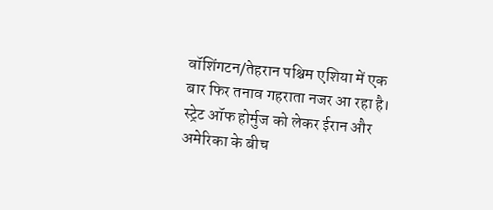वॉशिंगटन/तेहरान पश्चिम एशिया में एक बार फिर तनाव गहराता नजर आ रहा है। स्ट्रेट ऑफ होर्मुज को लेकर ईरान और अमेरिका के बीच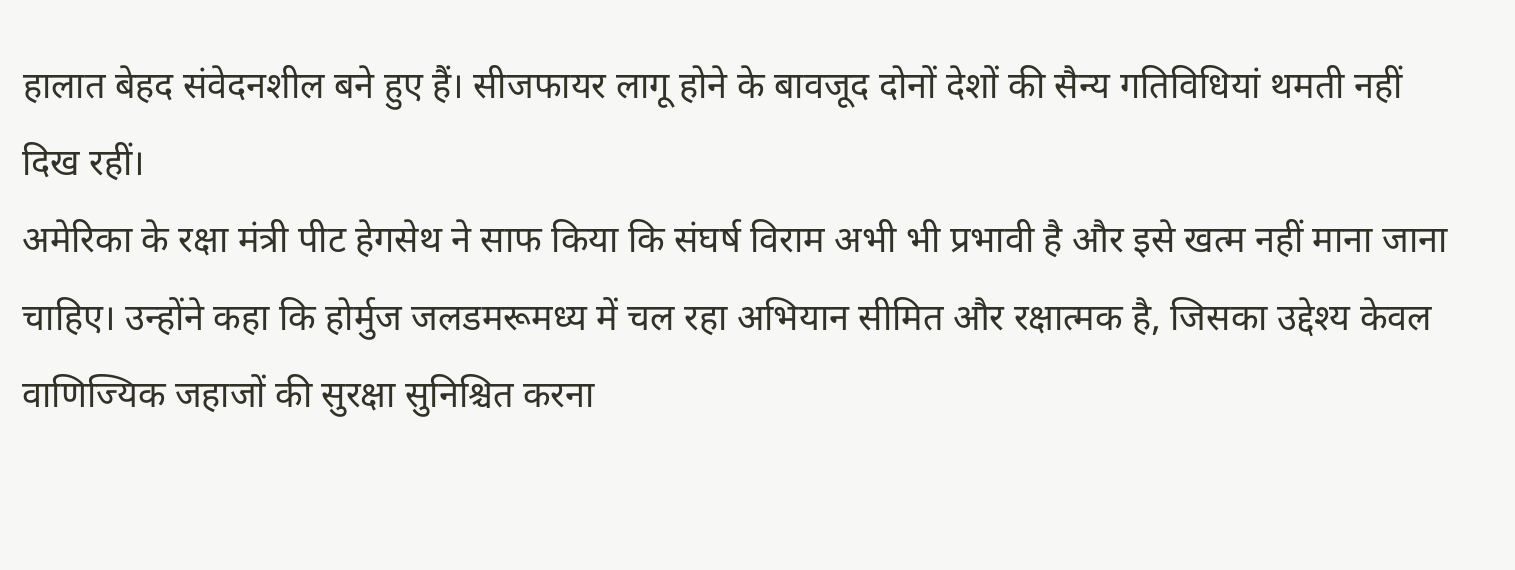हालात बेहद संवेदनशील बने हुए हैं। सीजफायर लागू होने के बावजूद दोनों देशों की सैन्य गतिविधियां थमती नहीं दिख रहीं।
अमेरिका के रक्षा मंत्री पीट हेगसेथ ने साफ किया कि संघर्ष विराम अभी भी प्रभावी है और इसे खत्म नहीं माना जाना चाहिए। उन्होंने कहा कि होर्मुज जलडमरूमध्य में चल रहा अभियान सीमित और रक्षात्मक है, जिसका उद्देश्य केवल वाणिज्यिक जहाजों की सुरक्षा सुनिश्चित करना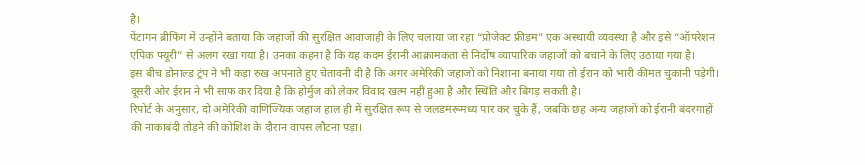है।
पेंटागन ब्रीफिंग में उन्होंने बताया कि जहाजों की सुरक्षित आवाजाही के लिए चलाया जा रहा “प्रोजेक्ट फ्रीडम” एक अस्थायी व्यवस्था है और इसे “ऑपरेशन एपिक फ्यूरी” से अलग रखा गया है। उनका कहना है कि यह कदम ईरानी आक्रामकता से निर्दोष व्यापारिक जहाजों को बचाने के लिए उठाया गया है।
इस बीच डोनाल्ड ट्रंप ने भी कड़ा रुख अपनाते हुए चेतावनी दी है कि अगर अमेरिकी जहाजों को निशाना बनाया गया तो ईरान को भारी कीमत चुकानी पड़ेगी। दूसरी ओर ईरान ने भी साफ कर दिया है कि होर्मुज को लेकर विवाद खत्म नहीं हुआ है और स्थिति और बिगड़ सकती है।
रिपोर्ट के अनुसार, दो अमेरिकी वाणिज्यिक जहाज हाल ही में सुरक्षित रूप से जलडमरूमध्य पार कर चुके हैं, जबकि छह अन्य जहाजों को ईरानी बंदरगाहों की नाकाबंदी तोड़ने की कोशिश के दौरान वापस लौटना पड़ा।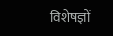विशेषज्ञों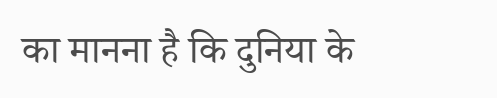का मानना है कि दुनिया के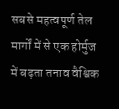सबसे महत्वपूर्ण तेल मार्गों में से एक होर्मुज में बढ़ता तनाव वैश्विक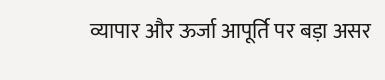व्यापार और ऊर्जा आपूर्ति पर बड़ा असर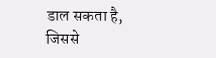डाल सकता है, जिससे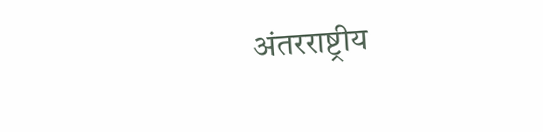अंतरराष्ट्रीय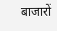बाजारों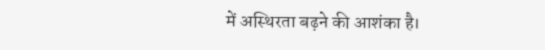में अस्थिरता बढ़ने की आशंका है।